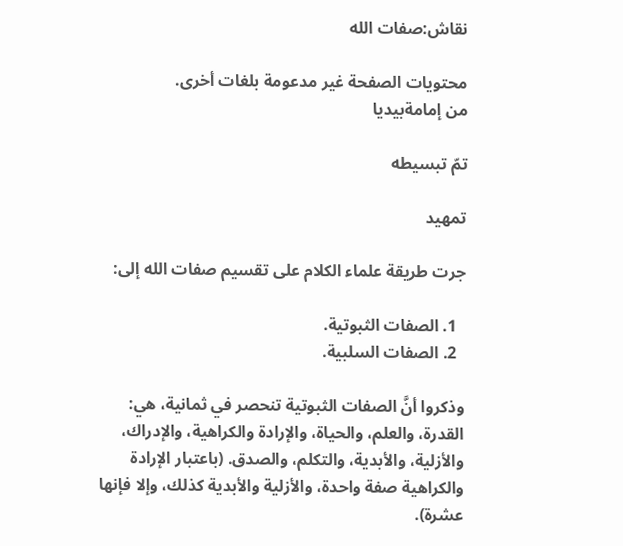نقاش:صفات الله

محتويات الصفحة غير مدعومة بلغات أخرى.
من إمامةبيديا

تمّ تبسيطه

تمهيد

جرت طريقة علماء الكلام على تقسيم صفات الله إلى:

  1. الصفات الثبوتية.
  2. الصفات السلبية.

وذكروا أنَّ الصفات الثبوتية تنحصر في ثمانية، هي: القدرة، والعلم، والحياة، والإرادة والكراهية، والإدراك، والأزلية، والأبدية، والتكلم، والصدق. (باعتبار الإرادة والكراهية صفة واحدة، والأزلية والأبدية كذلك، وإلا فإنها عشرة).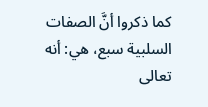كما ذكروا أنَّ الصفات السلبية سبع، هي: أنه تعالى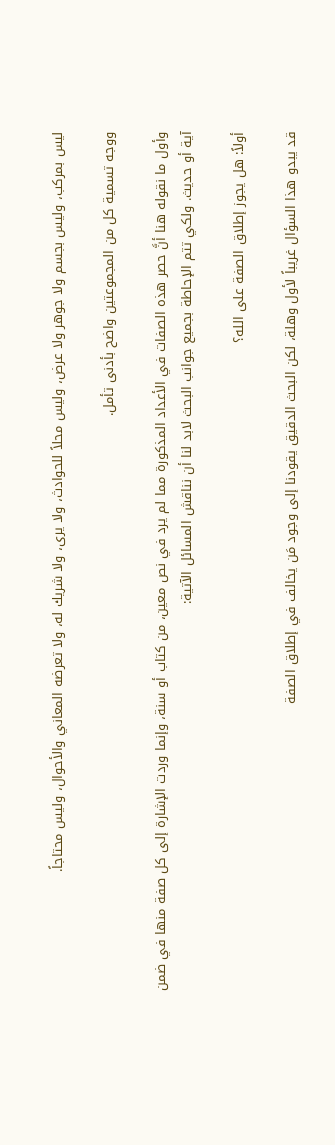ليس بمركب، وليس بجسم ولا جوهر ولا عرض، وليس محلاً للحوادث، ولا يرى، ولا شريك له، ولا تعرضه المعاني والأحوال، وليس محتاجاً.

ووجه تسمية كل من المجموعتين واضح بأدنى تأمل.

وأول ما نقوله هنا أنَّ حصر هذه الصفات في الأعداد المذكورة مما لم يرد في نص معين، من كتاب أو سنة، وإنما وردت الإشارة إلى كل صفة منها في ضمن آية أو حديث. ولكي تتم الإحاطة بجميع جوانب البحث لابد لنا أن نناقش المسائل الآتية:

أولاً: هل يجوز إطلاق الصفة على الله؟

قد يبدو هذا السؤال غريباً لأول وهلة، لكن البحث الدقيق يقودنا إلى وجود مَن يخالف في إطلاق الصفة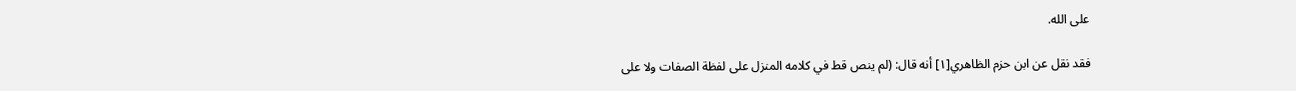على الله.

فقد نقل عن ابن حزم الظاهري[١] أنه قال: (لم ينص قط في كلامه المنزل على لفظة الصفات ولا على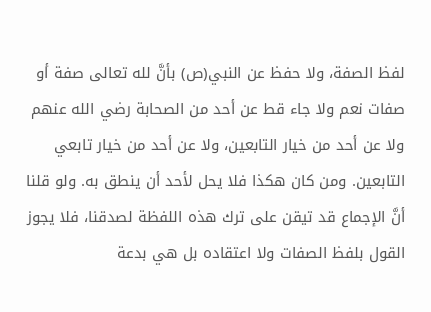لفظ الصفة، ولا حفظ عن النبي(ص) بأنَّ لله تعالى صفة أو صفات نعم ولا جاء قط عن أحد من الصحابة رضي الله عنهم ولا عن أحد من خيار التابعين، ولا عن أحد من خيار تابعي التابعين. ومن كان هكذا فلا يحل لأحد أن ينطق به. ولو قلنا أنَّ الإجماع قد تيقن على ترك هذه اللفظة لصدقنا، فلا يجوز القول بلفظ الصفات ولا اعتقاده بل هي بدعة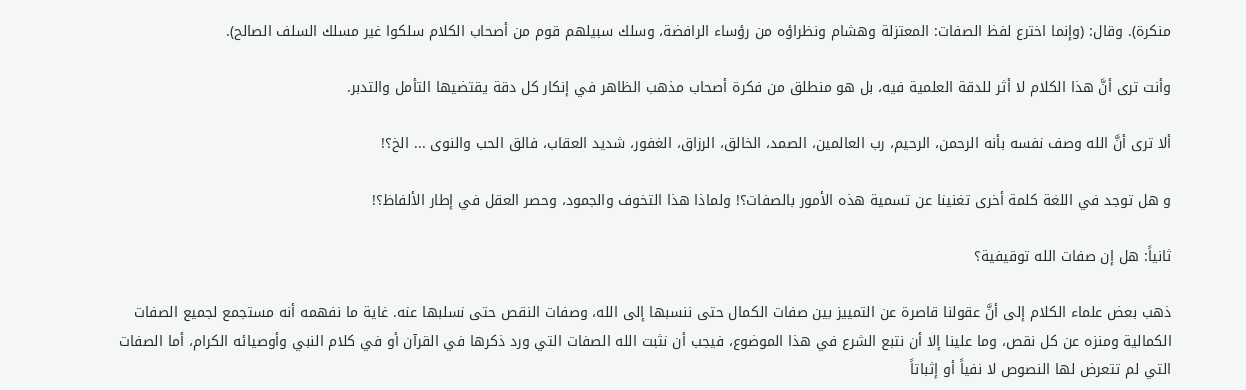منكرة). وقال: (وإنما اخترع لفظ الصفات: المعتزلة وهشام ونظراؤه من رؤساء الرافضة، وسلك سبيلهم قوم من أصحاب الكلام سلكوا غير مسلك السلف الصالح).

وأنت ترى أنَّ هذا الكلام لا أثر للدقة العلمية فيه، بل هو منطلق من فكرة أصحاب مذهب الظاهر في إنكار كل دقة يقتضيها التأمل والتدبر.

ألا ترى أنَّ الله وصف نفسه بأنه الرحمن، الرحيم، رب العالمين، الصمد، الخالق، الرزاق، الغفور، شديد العقاب، فالق الحب والنوى ... الخ؟!

و هل توجد في اللغة كلمة أخرى تغنينا عن تسمية هذه الأمور بالصفات؟! ولماذا هذا التخوف والجمود، وحصر العقل في إطار الألفاظ؟!

ثانياً: هل إن صفات الله توقيفية؟

ذهب بعض علماء الكلام إلى أنَّ عقولنا قاصرة عن التمييز بين صفات الكمال حتى ننسبها إلى الله، وصفات النقص حتى نسلبها عنه. غاية ما نفهمه أنه مستجمع لجميع الصفات الكمالية ومنزه عن كل نقص، وما علينا إلا أن نتبع الشرع في هذا الموضوع، فيجب أن نثبت الله الصفات التي ورد ذكرها في القرآن أو في كلام النبي وأوصيائه الكرام، أما الصفات التي لم تتعرض لها النصوص لا نفياً أو إثباتاً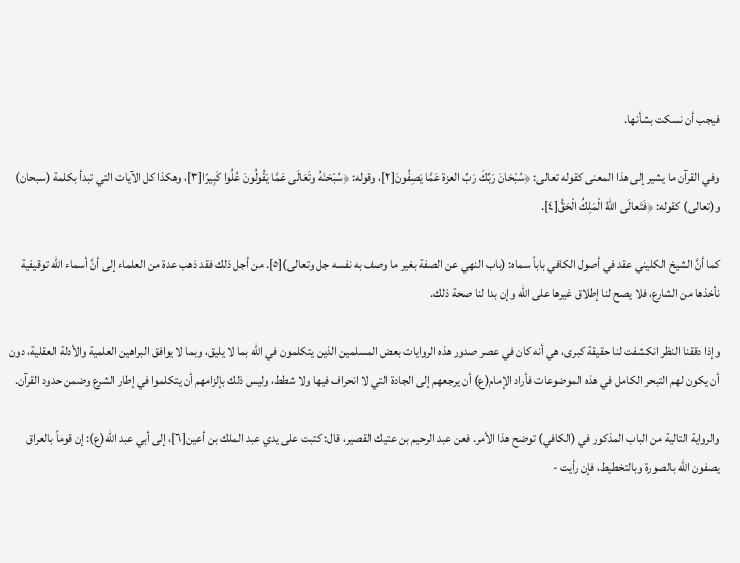فيجب أن نسكت بشأنها.

وفي القرآن ما يشير إلى هذا المعنى كقوله تعالى: ﴿سُبْحَانَ رَبِّكَ رَبِّ العزة عَمَّا يَصِفُونَ[٢]، وقوله: ﴿سُبْحَنَهُ وتَعَالَى عَمَّا يَقُولُونَ عُلُوا كَبِيرًا[٣]، وهكذا كل الآيات التي تبدأ بكلمة (سبحان) و(تعالى) كقوله: ﴿فَتَعالَى اللهُ الْمَلِكُ الْحَقُّ[٤].

كما أنَّ الشيخ الكليني عقد في أصول الكافي باباً سماه: (باب النهي عن الصفة بغير ما وصف به نفسه جل وتعالى)[٥]. من أجل ذلك فقد ذهب عدة من العلماء إلى أنَّ أسماء الله توقيفية نأخذها من الشارع، فلا يصح لنا إطلاق غيرها على الله وإن بدا لنا صحة ذلك.

وإذا دققنا النظر انكشفت لنا حقيقة كبرى، هي أنه كان في عصر صدور هذه الروايات بعض المسلمين الذين يتكلمون في الله بما لا يليق، وبما لا يوافق البراهين العلمية والأدلة العقلية، دون أن يكون لهم التبحر الكامل في هذه الموضوعات فأراد الإمام(ع) أن يرجعهم إلى الجادة التي لا انحراف فيها ولا شطط، وليس ذلك بإلزامهم أن يتكلموا في إطار الشرع وضمن حدود القرآن.

والرواية التالية من الباب المذكور في (الكافي) توضح هذا الأمر. فعن عبد الرحيم بن عتيك القصير، قال: كتبت على يدي عبد الملك بن أعين[٦]، إلى أبي عبد الله(ع): إن قوماً بالعراق يصفون الله بالصورة وبالتخطيط، فإن رأيت -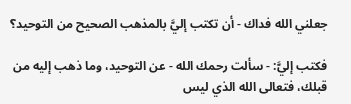جعلني الله فداك - أن تكتب إليَّ بالمذهب الصحيح من التوحيد؟

فكتب إليَّ: - سألت رحمك الله - عن التوحيد، وما ذهب إليه من قبلك، فتعالى الله الذي ليس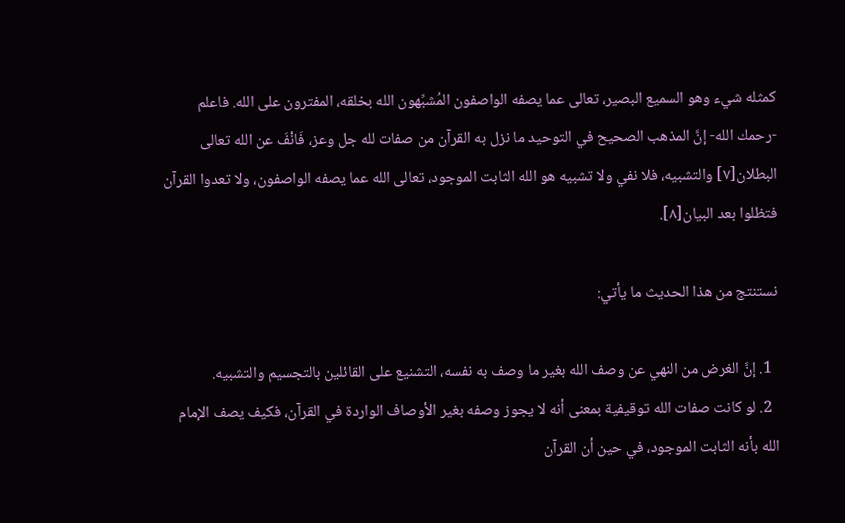كمثله شيء وهو السميع البصير، تعالى عما يصفه الواصفون المُشبِّهون الله بخلقه، المفترون على الله. فاعلم -رحمك الله- إنَّ المذهب الصحيح في التوحيد ما نزل به القرآن من صفات لله جل وعز، فَانْفَ عن الله تعالى البطلان[٧] والتشبيه، فلا نفي ولا تشبيه هو الله الثابت الموجود، تعالى الله عما يصفه الواصفون، ولا تعدوا القرآن فتظلوا بعد البيان[٨].

نستنتج من هذا الحديث ما يأتي:

  1. إنَّ الغرض من النهي عن وصف الله بغير ما وصف به نفسه، التشنيع على القائلين بالتجسيم والتشبيه.
  2. لو كانت صفات الله توقيفية بمعنى أنه لا يجوز وصفه بغير الأوصاف الواردة في القرآن، فكيف يصف الإمام الله بأنه الثابت الموجود، في حين أن القرآن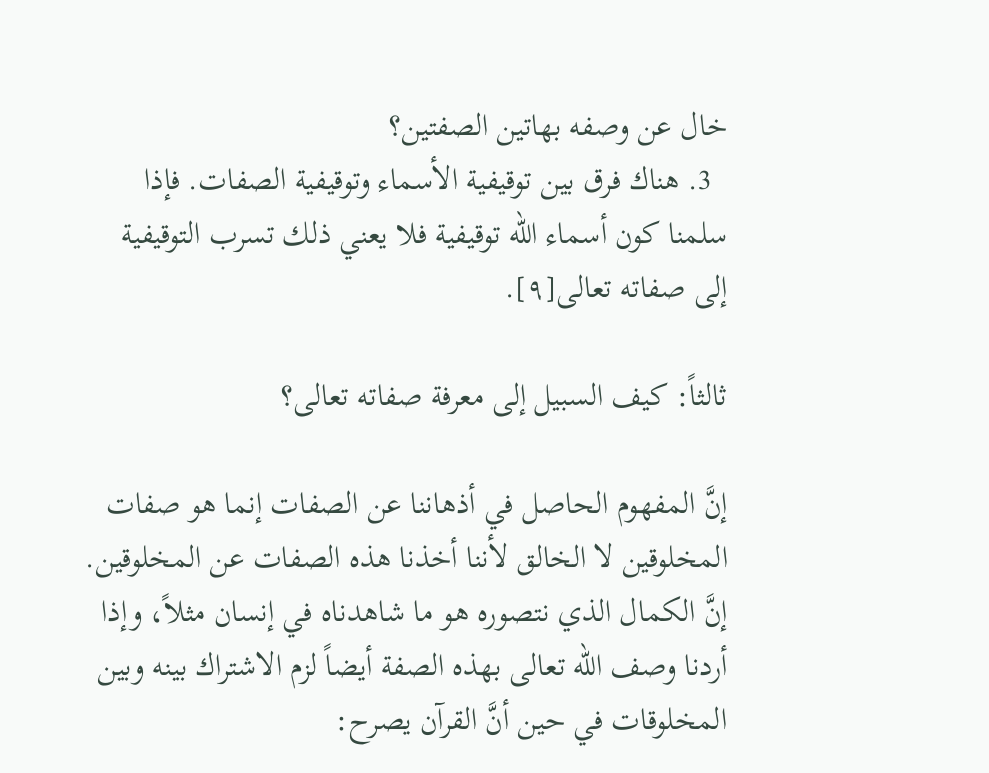خال عن وصفه بهاتين الصفتين؟
  3. هناك فرق بين توقيفية الأسماء وتوقيفية الصفات. فإذا سلمنا كون أسماء الله توقيفية فلا يعني ذلك تسرب التوقيفية إلى صفاته تعالى[٩].

ثالثاً: كيف السبيل إلى معرفة صفاته تعالى؟

إنَّ المفهوم الحاصل في أذهاننا عن الصفات إنما هو صفات المخلوقين لا الخالق لأننا أخذنا هذه الصفات عن المخلوقين. إنَّ الكمال الذي نتصوره هو ما شاهدناه في إنسان مثلاً، وإذا أردنا وصف الله تعالى بهذه الصفة أيضاً لزم الاشتراك بينه وبين المخلوقات في حين أنَّ القرآن يصرح: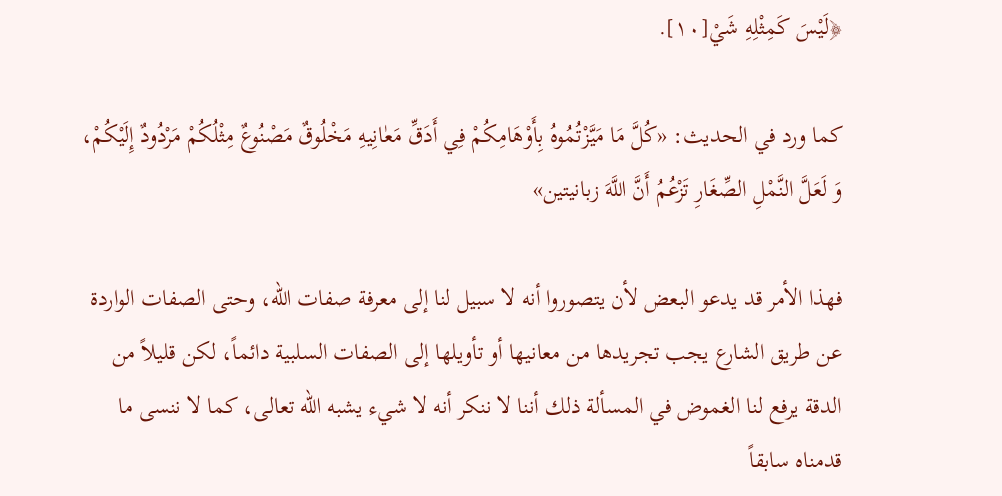﴿لَيْسَ كَمِثْلِهِ شَيْ[١٠].

كما ورد في الحديث: «كُلَّ مَا مَيَّزْتُمُوهُ بِأَوْهَامِكُمْ فِي أَدَقِّ مَعٰانِيهِ مَخْلُوقٌ مَصْنُوعٌ مِثْلُكُمْ مَرْدُودٌ إِلَيْكُمْ، وَ لَعَلَّ النَّمْلِ الصِّغَارِ تَزْعُمُ أَنَّ اللَّهَ زبانيتين»

فهذا الأمر قد يدعو البعض لأن يتصوروا أنه لا سبيل لنا إلى معرفة صفات الله، وحتى الصفات الواردة عن طريق الشارع يجب تجريدها من معانيها أو تأويلها إلى الصفات السلبية دائماً، لكن قليلاً من الدقة يرفع لنا الغموض في المسألة ذلك أننا لا ننكر أنه لا شيء يشبه الله تعالى، كما لا ننسى ما قدمناه سابقاً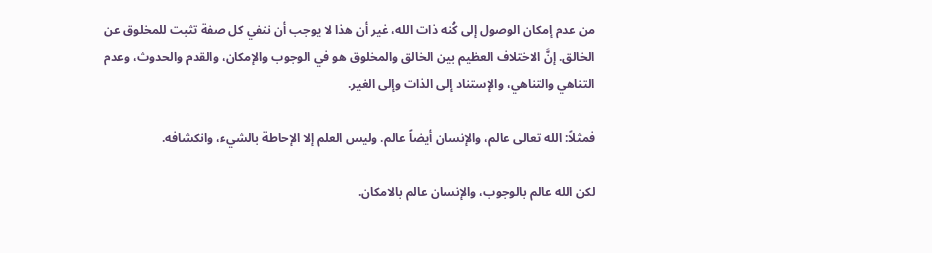من عدم إمكان الوصول إلى كُنه ذات الله، غير أن هذا لا يوجب أن ننفي كل صفة تثبت للمخلوق عن الخالق. إنَّ الاختلاف العظيم بين الخالق والمخلوق هو في الوجوب والإمكان، والقدم والحدوث، وعدم التناهي والتناهي، والإستناد إلى الذات وإلى الغير.

فمثلاً: الله تعالى عالم، والإنسان أيضاً عالم. وليس العلم إلا الإحاطة بالشيء، وانكشافه.

لكن الله عالم بالوجوب، والإنسان عالم بالامكان.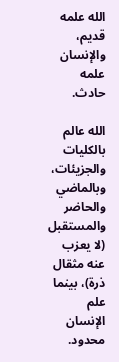الله علمه قديم، والإنسان علمه حادث.

الله عالم بالكليات والجزيئات، وبالماضي والحاضر والمستقبل (لا يعزب عنه مثقال ذرة)، بينما علم الإنسان محدود.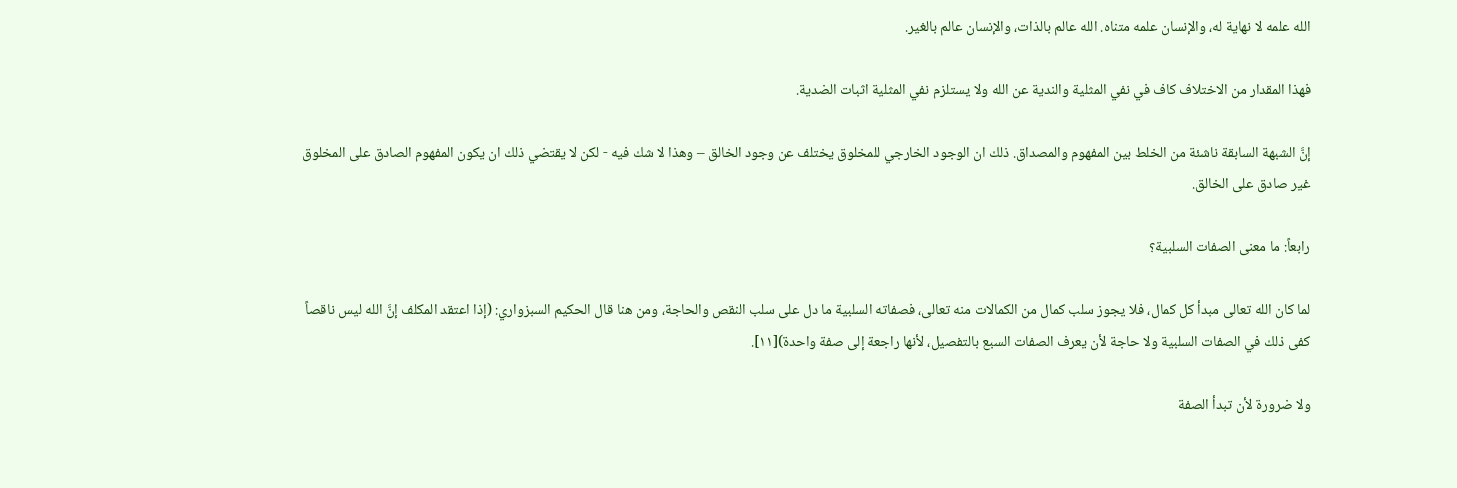الله علمه لا نهاية له، والإنسان علمه متناه. الله عالم بالذات، والإنسان عالم بالغير.

فهذا المقدار من الاختلاف كاف في نفي المثلية والندية عن الله ولا يستلزم نفي المثلية اثبات الضدية.

إنَّ الشبهة السابقة ناشئة من الخلط بين المفهوم والمصداق. ذلك ان الوجود الخارجي للمخلوق يختلف عن وجود الخالق – وهذا لا شك فيه - لكن لا يقتضي ذلك ان يكون المفهوم الصادق على المخلوق غير صادق على الخالق.

رابعاً: ما معنى الصفات السلبية؟

لما كان الله تعالى مبدأ كل كمال، فلا يجوز سلب كمال من الكمالات منه تعالى، فصفاته السلبية ما دل على سلب النقص والحاجة، ومن هنا قال الحكيم السبزواري: (إذا اعتقد المكلف إنَّ الله ليس ناقصاً كفى ذلك في الصفات السلبية ولا حاجة لأن يعرف الصفات السبع بالتفصيل، لأنها راجعة إلى صفة واحدة)[١١].

ولا ضرورة لأن تبدأ الصفة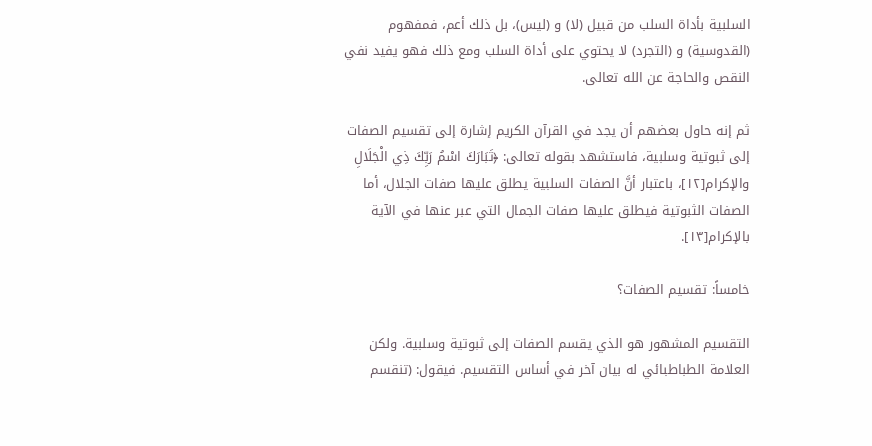السلبية بأداة السلب من قبيل (لا) و (ليس)، بل ذلك أعم، فمفهوم (القدوسية) و (التجرد) لا يحتوي على أداة السلب ومع ذلك فهو يفيد نفي النقص والحاجة عن الله تعالى.

ثم إنه حاول بعضهم أن يجد في القرآن الكريم إشارة إلى تقسيم الصفات إلى ثبوتية وسلبية، فاستشهد بقوله تعالى: ﴿تَبَارَكَ اسْمُ رَبِّكَ ذِي الْجَلَالِ والإكرام[١٢]، باعتبار أنَّ الصفات السلبية يطلق عليها صفات الجلال، أما الصفات الثبوتية فيطلق عليها صفات الجمال التي عبر عنها في الآية بالإكرام[١٣].

خامساً: تقسيم الصفات؟

التقسيم المشهور هو الذي يقسم الصفات إلى ثبوتية وسلبية. ولكن العلامة الطباطبائي له بيان آخر في أساس التقسيم. فيقول: (تنقسم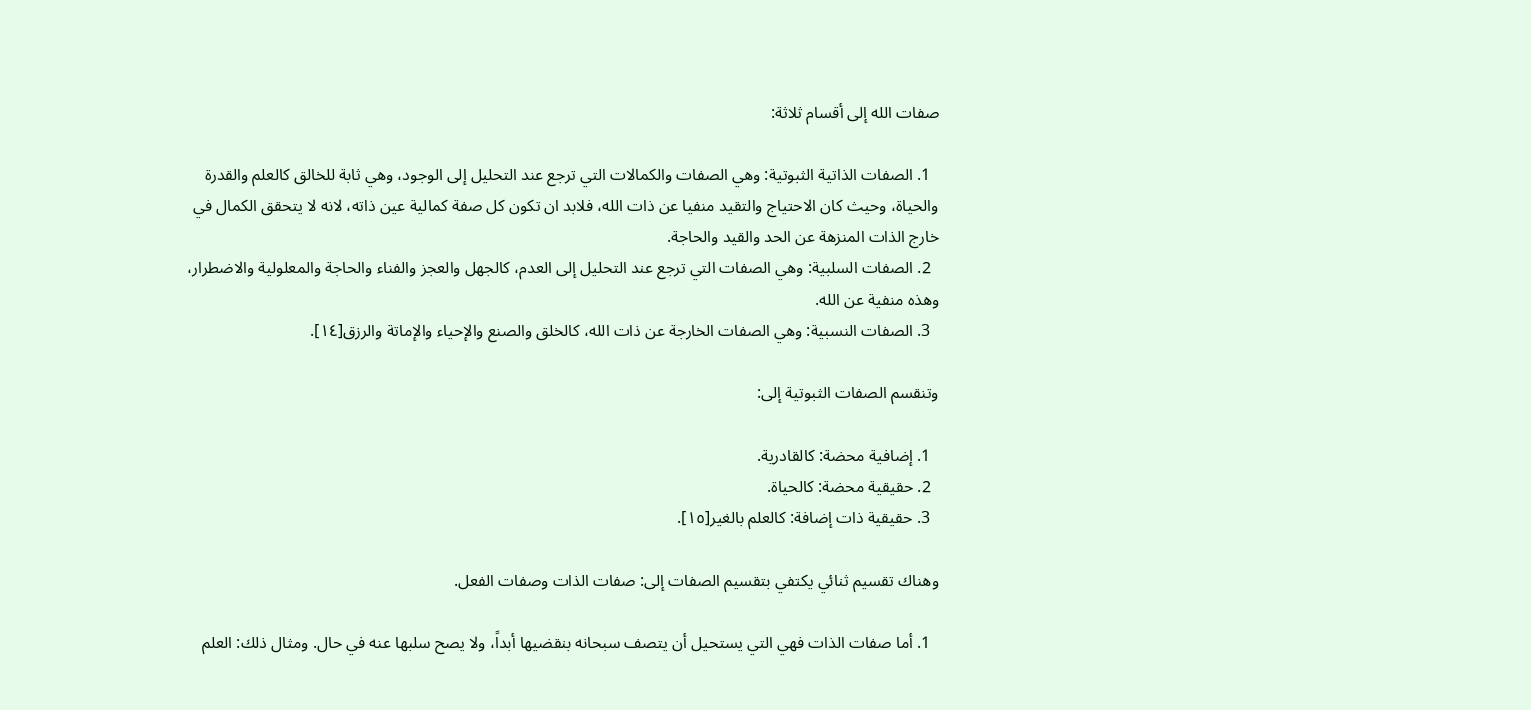صفات الله إلى أقسام ثلاثة:

  1. الصفات الذاتية الثبوتية: وهي الصفات والكمالات التي ترجع عند التحليل إلى الوجود، وهي ثابة للخالق كالعلم والقدرة والحياة، وحيث كان الاحتياج والتقيد منفيا عن ذات الله، فلابد ان تكون كل صفة كمالية عين ذاته، لانه لا يتحقق الكمال في خارج الذات المنزهة عن الحد والقيد والحاجة.
  2. الصفات السلبية: وهي الصفات التي ترجع عند التحليل إلى العدم، كالجهل والعجز والفناء والحاجة والمعلولية والاضطرار، وهذه منفية عن الله.
  3. الصفات النسبية: وهي الصفات الخارجة عن ذات الله، كالخلق والصنع والإحياء والإماتة والرزق[١٤].

وتنقسم الصفات الثبوتية إلى:

  1. إضافية محضة: كالقادرية.
  2. حقيقية محضة: كالحياة.
  3. حقيقية ذات إضافة: كالعلم بالغير[١٥].

وهناك تقسيم ثنائي يكتفي بتقسيم الصفات إلى: صفات الذات وصفات الفعل.

  1. أما صفات الذات فهي التي يستحيل أن يتصف سبحانه بنقضيها أبداً، ولا يصح سلبها عنه في حال. ومثال ذلك: العلم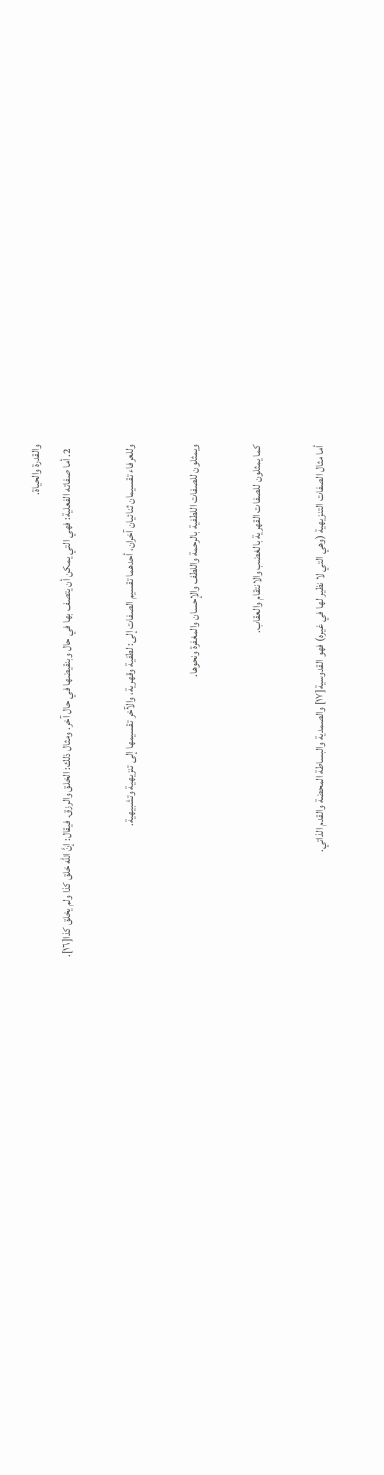والقدرة والحياة.
  2. أما صفاته الفعلية: فهي التي يمكن أن يتصف بها في حال وبنقيضها في حال آخر. ومثال ذلك: الخلق والرزق. فيقال: إنَّ الله خلق كذا ولم يخلق كذا[١٦].

وللعرفاء تقسيمان ثنائيان آخران، أحدهما تقسيم الصفات إلى: لطفية وقهرية، والآخر تقسيمها إلى تنزيهية وتشبيهية.

ويمثلون للصفات اللطفية بالرحمة واللطف والإحسان والمغفرة ونحوها.

كما يمثلون للصفات القهرية بالغضب والانتقام والعقاب.

أما مثال الصفات التنزيهية (وهي التي لا نظير لها في غيره) فهو القدوسية[١٧] والصمدية والبساطة المحضة والقدم الذاتي.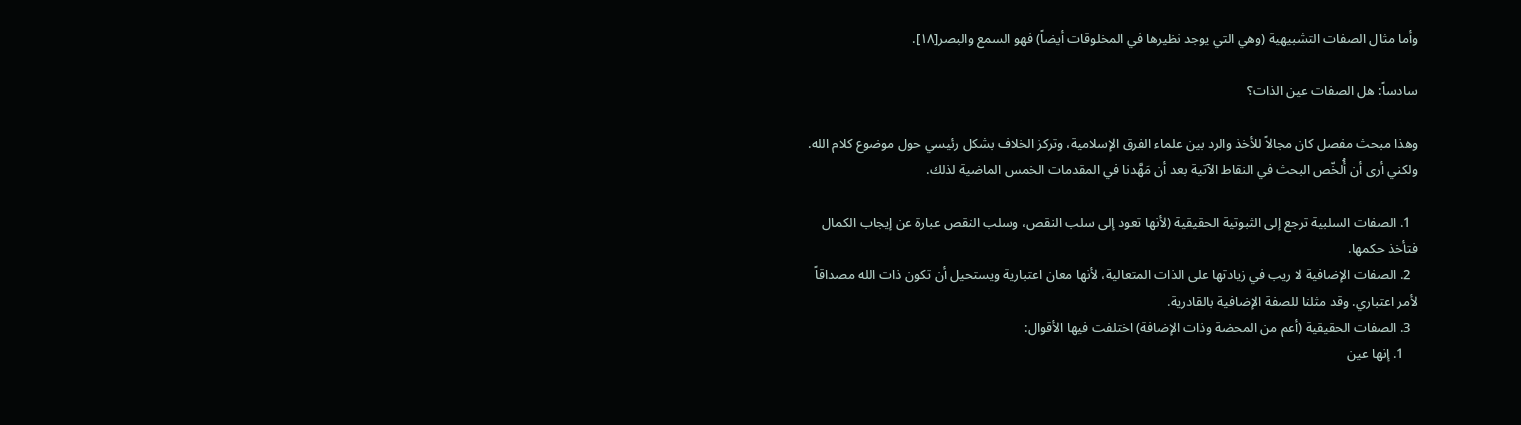وأما مثال الصفات التشبيهية (وهي التي يوجد نظيرها في المخلوقات أيضاً) فهو السمع والبصر[١٨].

سادساً: هل الصفات عين الذات؟

وهذا مبحث مفصل كان مجالاً للأخذ والرد بين علماء الفرق الإسلامية، وتركز الخلاف بشكل رئيسي حول موضوع كلام الله. ولكني أرى أن أُلخّص البحث في النقاط الآتية بعد أن مَهَّدنا في المقدمات الخمس الماضية لذلك.

  1. الصفات السلبية ترجع إلى الثبوتية الحقيقية (لأنها تعود إلى سلب النقص، وسلب النقص عبارة عن إيجاب الكمال فتأخذ حكمها.
  2. الصفات الإضافية لا ريب في زيادتها على الذات المتعالية، لأنها معان اعتبارية ويستحيل أن تكون ذات الله مصداقاً لأمر اعتباري. وقد مثلنا للصفة الإضافية بالقادرية.
  3. الصفات الحقيقية (أعم من المحضة وذات الإضافة) اختلفت فيها الأقوال:
    1. إنها عين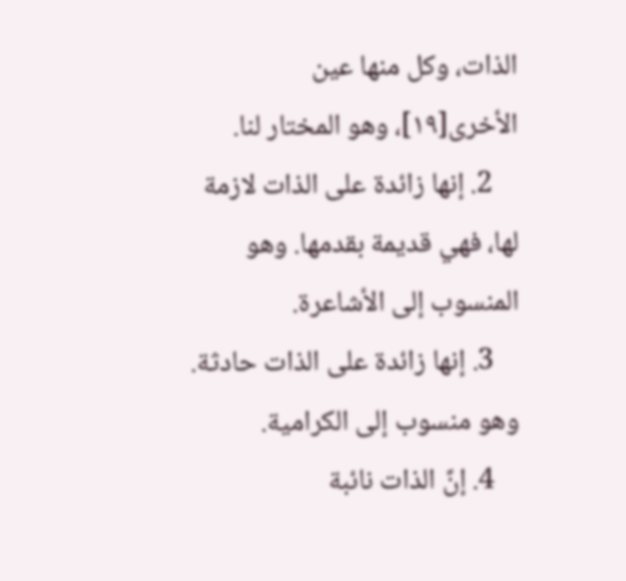الذات، وكل منها عين الأخرى[١٩]، وهو المختار لنا.
    2. إنها زائدة على الذات لازمة لها، فهي قديمة بقدمها. وهو المنسوب إلى الأشاعرة.
    3. إنها زائدة على الذات حادثة. وهو منسوب إلى الكرامية.
    4. إنَّ الذات نائبة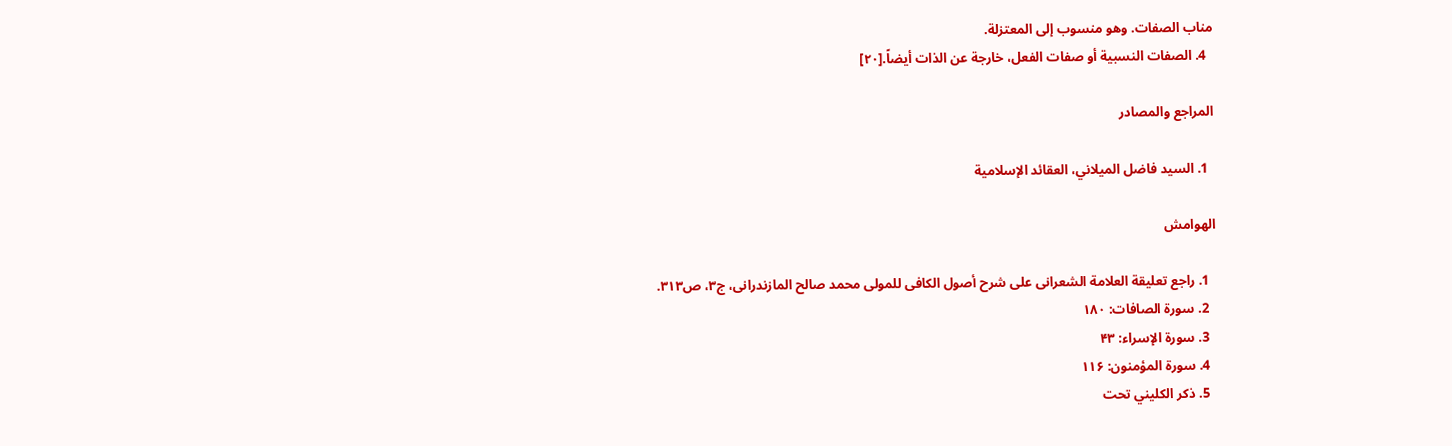مناب الصفات. وهو منسوب إلى المعتزلة.
  4. الصفات النسبية أو صفات الفعل، خارجة عن الذات أيضاً.[٢٠]

المراجع والمصادر

  1. السيد فاضل الميلاني، العقائد الإسلامية

الهوامش

  1. راجع تعلیقة العلامة الشعرانی علی شرح أصول الكافی للمولی محمد صالح المازندرانی، ج۳، ص۳۱۳.
  2. سورة الصافات: ۱۸۰
  3. سورة الإسراء: ۴٣
  4. سورة المؤمنون: ١١۶
  5. ذكر الكليني تحت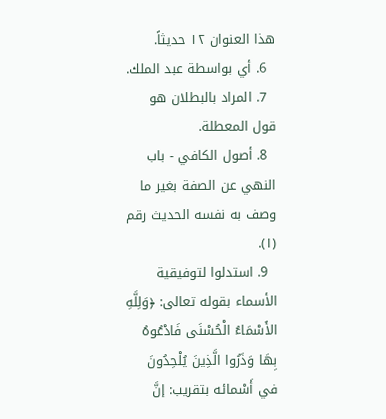هذا العنوان ۱۲ حديثاً.
  6. أي بواسطة عبد الملك.
  7. المراد بالبطلان هو قول المعطلة.
  8. أصول الكافي - باب النهي عن الصفة بغير ما وصف به نفسه الحديث رقم (۱).
  9. استدلوا لتوفيقية الأسماء بقوله تعالى: ﴿وَلِلَّهِ الأَسْمَاءُ الْحُسْنَى فَادْعُوهُ بِهَا وَذَرُوا الَّذِينَ يُلْحِدُونَ في أَسْمائه بتقريب: إنَّ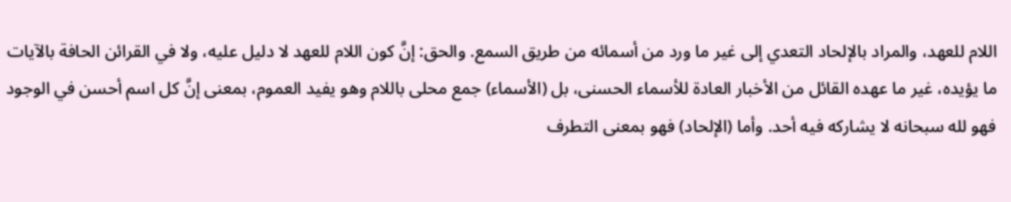اللام للعهد، والمراد بالإلحاد التعدي إلى غير ما ورد من أسمائه من طريق السمع. والحق: إنَّ كون اللام للعهد لا دليل عليه، ولا في القرائن الحافة بالآيات ما يؤيده، غير ما عهده القائل من الأخبار العادة للأسماء الحسنى، بل (الأسماء) جمع محلى باللام وهو يفيد العموم، بمعنى إنَّ كل اسم أحسن في الوجود فهو لله سبحانه لا يشاركه فيه أحد. وأما (الإلحاد) فهو بمعنى التطرف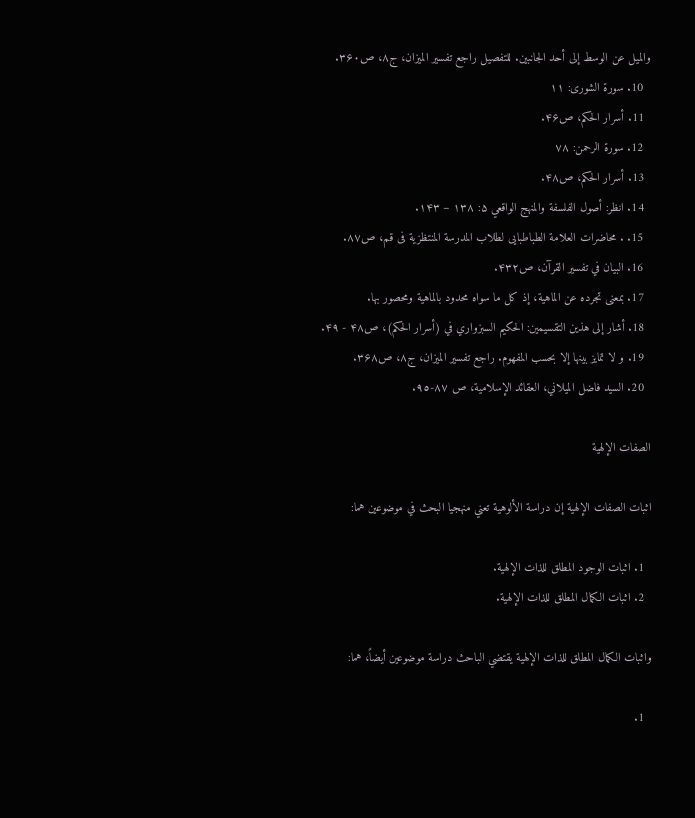والميل عن الوسط إلى أحد الجانبين. للتفصيل راجع تفسير الميزان، ج٨، ص۳۶۰.
  10. سورة الشورى: ۱۱
  11. أسرار الحكم، ص۴۶.
  12. سورة الرحمن: ۷۸
  13. أسرار الحكم، ص۴٨.
  14. انظر: أصول الفلسفة والمنهج الواقعي ۵: ۱۳۸ – ۱۴۳.
  15. . محاضرات العلامة الطباطبایی لطلاب المدرسة المنتظزیة فی قم، ص۸۷.
  16. البيان في تفسير القرآن، ص۴٣٢.
  17. بمعنى تجرده عن الماهية، إذ كل ما سواه محدود بالماهية ومحصور بها.
  18. أشار إلى هذين التقسيمين: الحكيم السبزواري في (أسرار الحكم)، ص۴٨ - ۴٩.
  19. و لا تمايز بينها إلا بحسب المفهوم. راجع تفسير الميزان، ج٨، ص٣۶٨.
  20. السيد فاضل الميلاني، العقائد الإسلامية، ص ٨٧-٩٥.

الصفات الإلهية

اثبات الصفات الإلهية إن دراسة الألوهية تعني منهجيا البحث في موضوعين هما:

  1. اثبات الوجود المطلق للذات الإلهية.
  2. اثبات الكمال المطلق للذات الإلهية.

واثبات الكمال المطلق للذات الإلهية يقتضي الباحث دراسة موضوعين أيضاً، هما:

  1.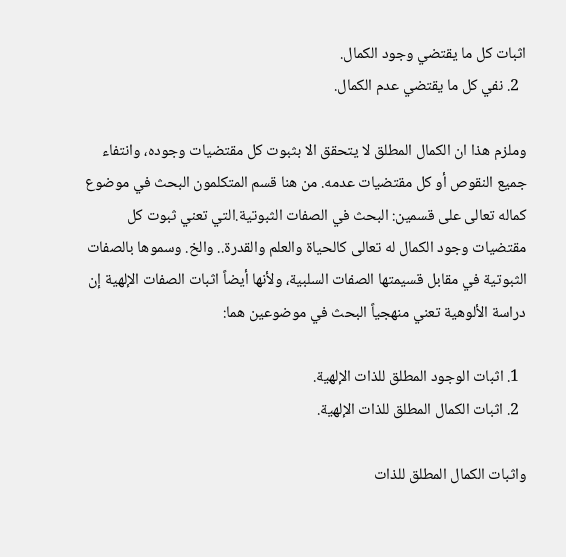اثبات كل ما يقتضي وجود الكمال.
  2. نفي كل ما يقتضي عدم الكمال.

وملزم هذا ان الكمال المطلق لا يتحقق الا بثبوت كل مقتضيات وجوده، وانتفاء جميع النقوص أو كل مقتضيات عدمه. من هنا قسم المتكلمون البحث في موضوع كماله تعالى على قسمين: البحث في الصفات الثبوتية.التي تعني ثبوت كل مقتضيات وجود الكمال له تعالى كالحياة والعلم والقدرة.. والخ. وسموها بالصفات الثبوتية في مقابل قسيمتها الصفات السلبية، ولأنها أيضاً اثبات الصفات الإلهية إن دراسة الألوهية تعني منهجياً البحث في موضوعين هما:

  1. اثبات الوجود المطلق للذات الإلهية.
  2. اثبات الكمال المطلق للذات الإلهية.

واثبات الكمال المطلق للذات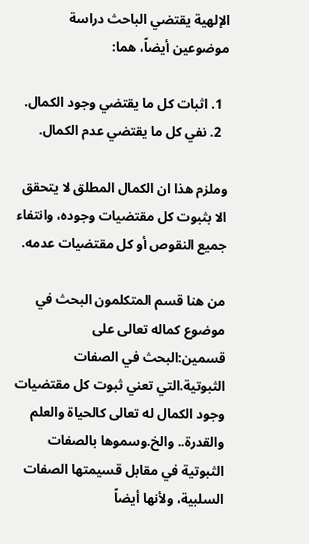الإلهية يقتضي الباحث دراسة موضوعين أيضاً، هما:

  1. اثبات كل ما يقتضي وجود الكمال.
  2. نفي كل ما يقتضي عدم الكمال.

وملزم هذا ان الكمال المطلق لا يتحقق الا بثبوت كل مقتضيات وجوده، وانتفاء جميع النقوص أو كل مقتضيات عدمه.

من هنا قسم المتكلمون البحث في موضوع كماله تعالى على قسمين:البحث في الصفات الثبوتية.التي تعني ثبوت كل مقتضيات وجود الكمال له تعالى كالحياة والعلم والقدرة.. والخ.وسموها بالصفات الثبوتية في مقابل قسيمتها الصفات السلبية، ولأنها أيضاً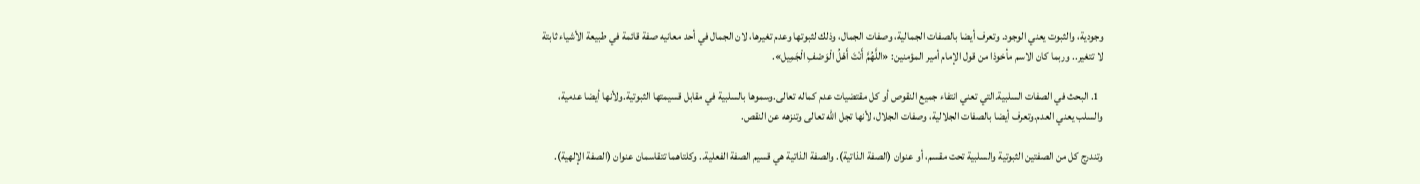وجودية، والثبوت يعني الوجود. وتعرف أيضا بالصفات الجمالية، وصفات الجمال، وذلك لثبوتها وعدم تغيرها، لان الجمال في أحد معانيه صفة قائمة في طبيعة الأشياء ثابتة لا تتغير.. وربما كان الاسم مأخوذا من قول الإمام أمير المؤمنين: «اللَّهُمَّ أَنْتَ أَهْلُ الْوَصْفِ الْجَمِيل».

  1. البحث في الصفات السلبية.التي تعني انتفاء جميع النقوص أو كل مقتضيات عدم كماله تعالى.وسموها بالسلبية في مقابل قسيمتها الثبوتية.ولأنها أيضا عدمية، والسلب يعني العدم.وتعرف أيضا بالصفات الجلالية، وصفات الجلال، لأنها تجل الله تعالى وتنزهه عن النقص.

وتندرج كل من الصفتين الثبوتية والسلبية تحت مقسم، أو عنوان (الصفة الذاتية). والصفة الذاتية هي قسيم الصفة الفعلية.. وكلتاهما تتقاسمان عنوان (الصفة الإلهية).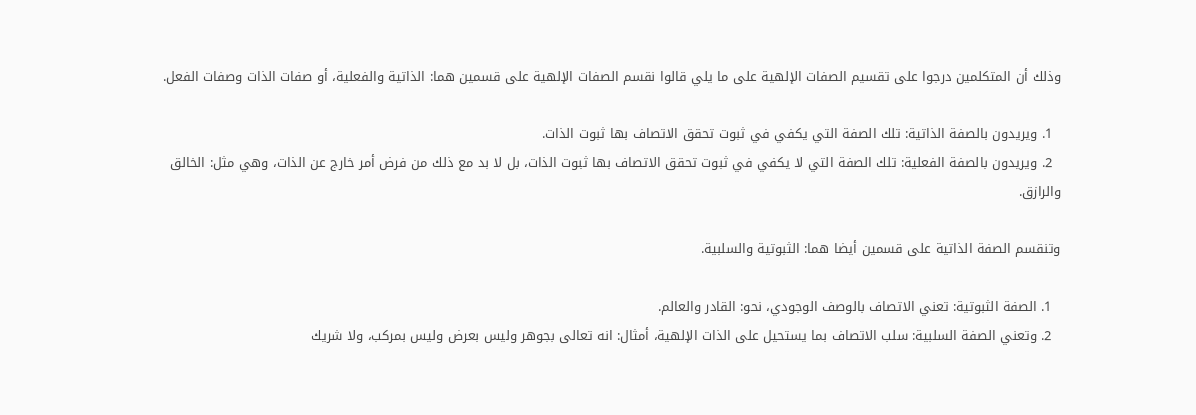وذلك أن المتكلمين درجوا على تقسيم الصفات الإلهية على ما يلي قالوا نقسم الصفات الإلهية على قسمين هما: الذاتية والفعلية، أو صفات الذات وصفات الفعل.

  1. ويريدون بالصفة الذاتية: تلك الصفة التي يكفي في ثبوت تحقق الاتصاف بها ثبوت الذات.
  2. ويريدون بالصفة الفعلية: تلك الصفة التي لا يكفي في ثبوت تحقق الاتصاف بها ثبوت الذات، بل لا بد مع ذلك من فرض أمر خارج عن الذات، وهي مثل: الخالق والرازق.

وتنقسم الصفة الذاتية على قسمين أيضا هما: الثبوتية والسلبية.

  1. الصفة الثبوتية: تعني الاتصاف بالوصف الوجودي، نحو: القادر والعالم.
  2. وتعني الصفة السلبية: سلب الاتصاف بما يستحيل على الذات الإلهية، أمثال: انه تعالى بجوهر وليس بعرض وليس بمركب، ولا شريك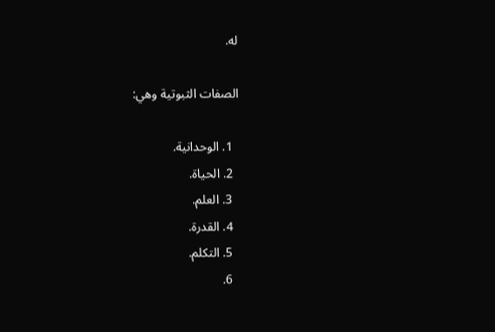له.

الصفات الثبوتية وهي:

  1. الوحدانية.
  2. الحياة.
  3. العلم.
  4. القدرة.
  5. التكلم.
  6.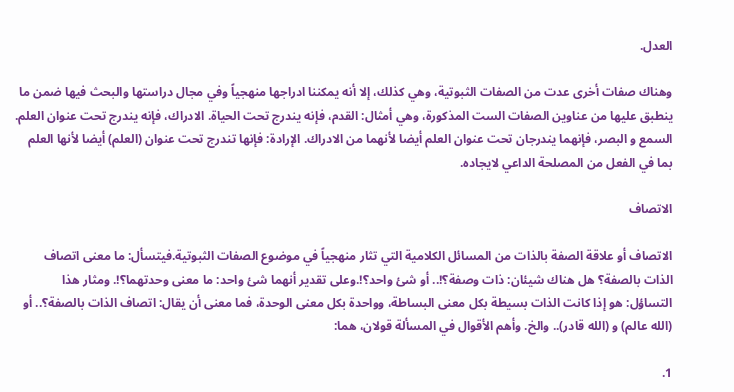العدل.

وهناك صفات أخرى عدت من الصفات الثبوتية، وهي كذلك، إلا أنه يمكننا ادراجها منهجياً وفي مجال دراستها والبحث فيها ضمن ما ينطبق عليها من عناوين الصفات الست المذكورة، وهي أمثال: القدم، فإنه يندرج تحت الحياة. الادراك، فإنه يندرج تحت عنوان العلم. السمع و البصر، فإنهما يندرجان تحت عنوان العلم أيضا لأنهما من الادراك. الإرادة: فإنها تندرج تحت عنوان (العلم) أيضا لأنها العلم بما في الفعل من المصلحة الداعي لايجاده.

الاتصاف

الاتصاف أو علاقة الصفة بالذات من المسائل الكلامية التي تثار منهجياً في موضوع الصفات الثبوتية.فيتسأل: ما معنى اتصاف الذات بالصفة؟ هل هناك شيئان: ذات وصفة؟!.. أو شئ واحد؟!.وعلى تقدير أنهما شئ واحد: ما معنى وحدتهما؟!. ومثار هذا التساؤل: هو إذا كانت الذات بسيطة بكل معنى البساطة، وواحدة بكل معنى الوحدة، فما معنى أن يقال: اتصاف الذات بالصفة؟.. أو (الله عالم) و (الله قادر).. والخ. وأهم الأقوال في المسألة قولان، هما:

1.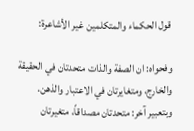قول الحكماء والمتكلمين غير الأشاعرة:

وفحواه: ان الصفة والذات متحدتان في الحقيقة والخارج، ومتغايرتان في الاعتبار والذهن. وبتعبير آخر: متحدتان مصداقاً، متغيرتان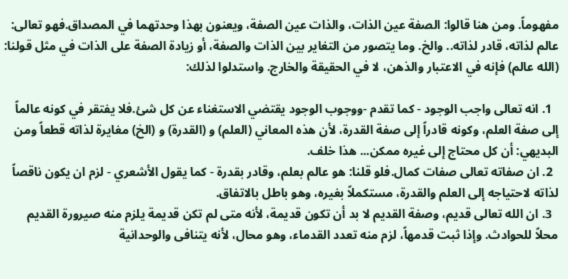مفهوماً. ومن هنا قالوا: الصفة عين الذات، والذات عين الصفة، ويعنون بهذا وحدتهما في المصداق.فهو تعالى: عالم لذاته، قادر لذاته.. والخ. وما يتصور من التغاير بين الذات والصفة، أو زيادة الصفة على الذات في مثل قولنا: (الله عالم) فإنه في الاعتبار والذهن، لا في الحقيقة والخارج. واستدلوا لذلك:

  1. انه تعالى واجب الوجود - كما تقدم -ووجوب الوجود يقتضي الاستغناء عن كل شئ.فلا يفتقر في كونه عالماً إلى صفة العلم، وكونه قادراً إلى صفة القدرة، لأن هذه المعاني (العلم) و (القدرة) و (الخ) مغايرة لذاته قطعاً ومن البديهي: أن كل محتاج إلى غيره ممكن... هذا خلف.
  2. ان صفاته تعالى صفات كمال.فلو قلنا: هو عالم بعلم، وقادر بقدرة - كما يقول الأشعري - لزم ان يكون ناقصاً لذاته لاحتياجه إلى العلم والقدرة، مستكملاً بغيره، وهو باطل بالاتفاق.
  3. ان الله تعالى قديم، وصفة القديم لا بد أن تكون قديمة، لأنه متى لم تكن قديمة يلزم منه صيرورة القديم محلاً للحوادث. وإذا ثبت قدمهاً، لزم منه تعدد القدماء، وهو محال، لأنه يتنافى والوحدانية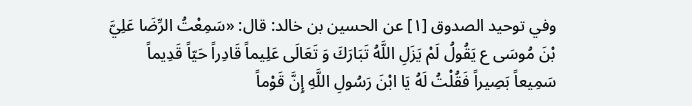وفي توحيد الصدوق [١] عن الحسين بن خالد: قال: «سَمِعْتُ الرِّضَا عَلِيَّ بْنَ مُوسَى ع يَقُولُ لَمْ يَزَلِ اللَّهُ تَبَارَكَ وَ تَعَالَى عَلِيماً قَادِراً حَيّاً قَدِيماً سَمِيعاً بَصِيراً فَقُلْتُ لَهُ يَا ابْنَ رَسُولِ اللَّهِ إِنَّ قَوْماً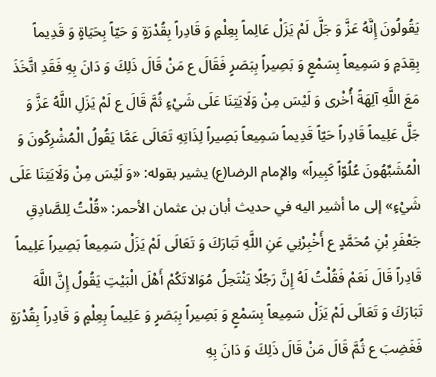يَقُولُونَ إِنَّهُ عَزَّ وَ جَلَّ لَمْ يَزَلْ عَالِماً بِعِلْمٍ وَ قَادِراً بِقُدْرَةٍ وَ حَيّاً بِحَيَاةٍ وَ قَدِيماً بِقِدَمٍ وَ سَمِيعاً بِسَمْعٍ وَ بَصِيراً بِبَصَرٍ فَقَالَ ع مَنْ قَالَ ذَلِكَ وَ دَانَ بِهِ فَقَدِ اتَّخَذَ مَعَ اللَّهِ آلِهَةً أُخْرى وَ لَيْسَ مِنْ وَلَايَتِنَا عَلَى شَيْءٍ ثُمَّ قَالَ ع لَمْ يَزَلِ اللَّهُ عَزَّ وَ جَلَّ عَلِيماً قَادِراً حَيّاً قَدِيماً سَمِيعاً بَصِيراً لِذَاتِهِ تَعَالَى عَمَّا يَقُولُ الْمُشْرِكُونَ وَ الْمُشَبِّهُونَ عُلُوّاً كَبِيراً» والإمام الرضا(ع) يشير بقوله: «وَ لَيْسَ مِنْ وَلَايَتِنَا عَلَى شَيْءٍ» إلى ما أشير اليه في حديث أبان بن عثمان الأحمر: «قُلْتُ لِلصَّادِقِ جَعْفَرِ بْنِ مُحَمَّدٍ ع أَخْبِرْنِي عَنِ اللَّهِ تَبَارَكَ وَ تَعَالَى لَمْ يَزَلْ سَمِيعاً بَصِيراً عَلِيماً قَادِراً قَالَ نَعَمْ فَقُلْتُ لَهُ إِنَّ رَجُلًا يَنْتَحِلُ مُوَالاتَكُمْ أَهْلَ الْبَيْتِ يَقُولُ إِنَّ اللَّهَ تَبَارَكَ وَ تَعَالَى لَمْ يَزَلْ سَمِيعاً بِسَمْعٍ وَ بَصِيراً بِبَصَرٍ وَ عَلِيماً بِعِلْمٍ وَ قَادِراً بِقُدْرَةٍ فَغَضِبَ ع ثُمَّ قَالَ مَنْ قَالَ ذَلِكَ وَ دَانَ بِهِ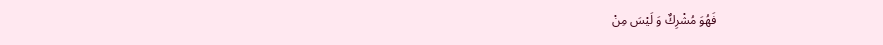فَهُوَ مُشْرِكٌ وَ لَيْسَ مِنْ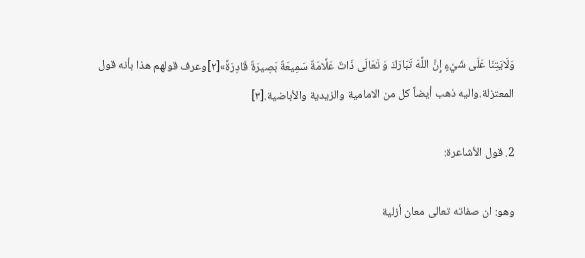وَلَايَتِنَا عَلَى شَيْءٍ إِنَّ اللَّهَ تَبَارَكَ وَ تَعَالَى ذَاتٌ عَلَّامَةٌ سَمِيعَةٌ بَصِيرَةٌ قَادِرَةً»[٢]وعرف قولهم هذا بأنه قول المعتزلة.واليه ذهب أيضاً كل من الامامية والزيدية والأباضية.[٣]

2. قول الأشاعرة:

وهو: ان صفاته تعالى معان أزلية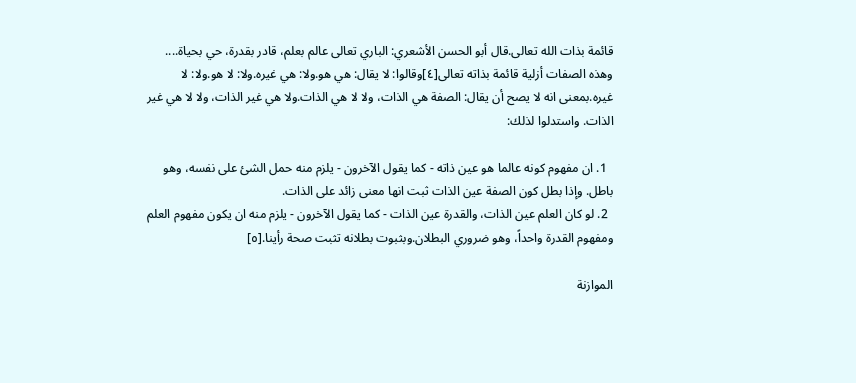قائمة بذات الله تعالى.قال أبو الحسن الأشعري: الباري تعالى عالم بعلم، قادر بقدرة، حي بحياة.... وهذه الصفات أزلية قائمة بذاته تعالى[٤]وقالوا: لا يقال: هي هو.ولا: هي غيره.ولا: لا هو.ولا: لا غيره.بمعنى انه لا يصح أن يقال: الصفة هي الذات، ولا لا هي الذات.ولا هي غير الذات، ولا لا هي غير الذات. واستدلوا لذلك:

  1. ان مفهوم كونه عالما هو عين ذاته - كما يقول الآخرون - يلزم منه حمل الشئ على نفسه، وهو باطل. وإذا بطل كون الصفة عين الذات ثبت انها معنى زائد على الذات.
  2. لو كان العلم عين الذات، والقدرة عين الذات - كما يقول الآخرون - يلزم منه ان يكون مفهوم العلم ومفهوم القدرة واحداً، وهو ضروري البطلان.وبثبوت بطلانه تثبت صحة رأينا.[٥]

الموازنة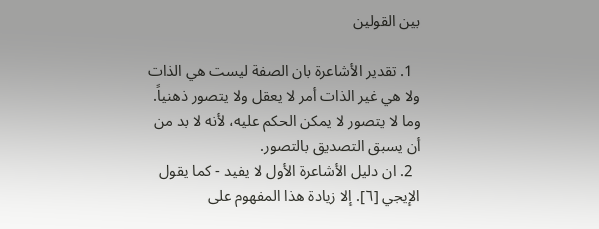بين القولين

  1. تقدير الأشاعرة بان الصفة ليست هي الذات ولا هي غير الذات أمر لا يعقل ولا يتصور ذهنياً. وما لا يتصور لا يمكن الحكم عليه، لأنه لا بد من أن يسبق التصديق بالتصور.
  2. ان دليل الأشاعرة الأول لا يفيد - كما يقول الإيجي [٦]. إلا زيادة هذا المفهوم على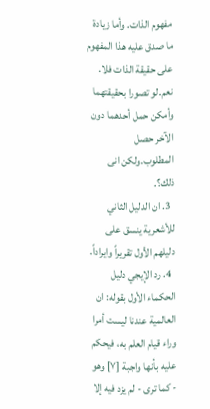مفهوم الذات. وأما زيادة ما صدق عليه هذا المفهوم على حقيقة الذات فلا. نعم.لو تصورا بحقيقتهما وأمكن حمل أحدهما دون الآخر حصل المطلوب.ولكن انى ذلك؟.
  3. ان الدليل الثاني للأشعرية ينسق على دليلهم الأول تقريراً وايراداً.
  4. رد الإيجي دليل الحكماء الأول بقوله: ان العالمية عندنا ليست أمرا وراء قيام العلم به، فيحكم عليه بأنها واجبة [٧] وهو - كما ترى - لم يزد فيه إلا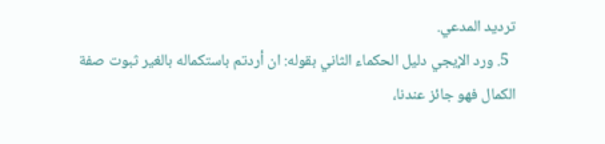ترديد المدعي.
  5. ورد الإيجي دليل الحكماء الثاني بقوله: ان أردتم باستكماله بالغير ثبوت صفة الكمال فهو جائز عندنا،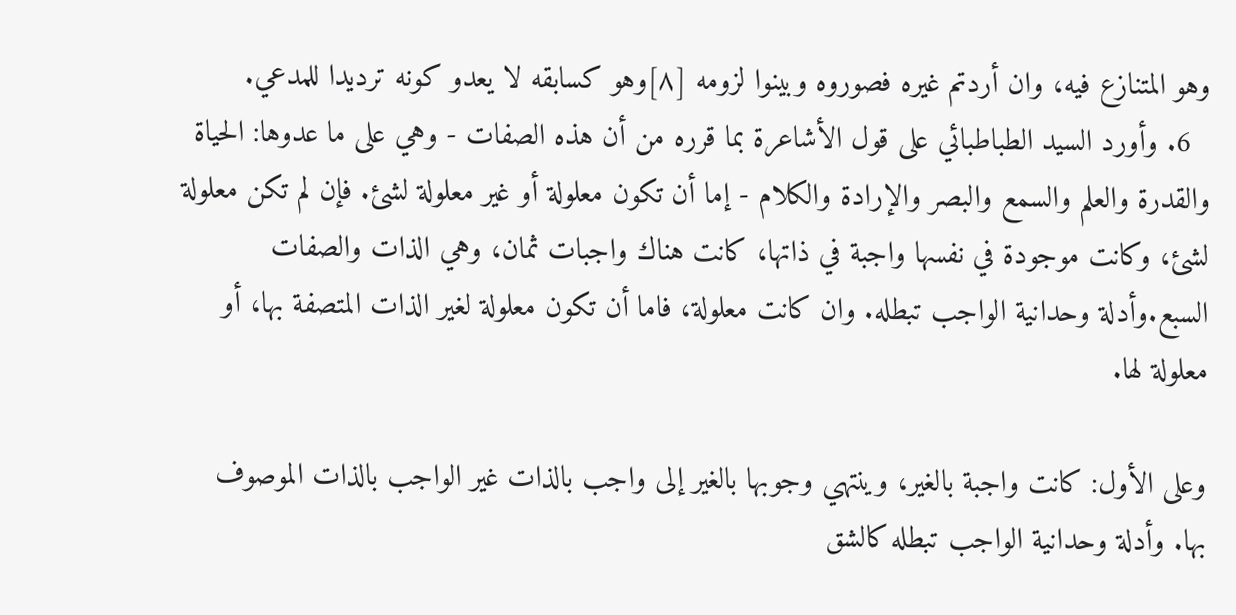وهو المتنازع فيه، وان أردتم غيره فصوروه وبينوا لزومه [٨]وهو كسابقه لا يعدو كونه ترديدا للمدعي.
  6. وأورد السيد الطباطبائي على قول الأشاعرة بما قرره من أن هذه الصفات - وهي على ما عدوها: الحياة والقدرة والعلم والسمع والبصر والإرادة والكلام - إما أن تكون معلولة أو غير معلولة لشئ. فإن لم تكن معلولة لشئ، وكانت موجودة في نفسها واجبة في ذاتها، كانت هناك واجبات ثمان، وهي الذات والصفات السبع.وأدلة وحدانية الواجب تبطله. وان كانت معلولة، فاما أن تكون معلولة لغير الذات المتصفة بها، أو معلولة لها.

وعلى الأول: كانت واجبة بالغير، وينتهي وجوبها بالغير إلى واجب بالذات غير الواجب بالذات الموصوف بها. وأدلة وحدانية الواجب تبطله كالشق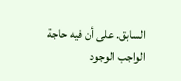السابق. على أن فيه حاجة الواجب الوجود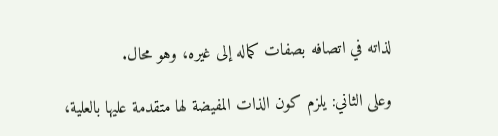لذاته في اتصافه بصفات كماله إلى غيره، وهو محال.

وعلى الثاني: يلزم كون الذات المفيضة لها متقدمة عليها بالعلية،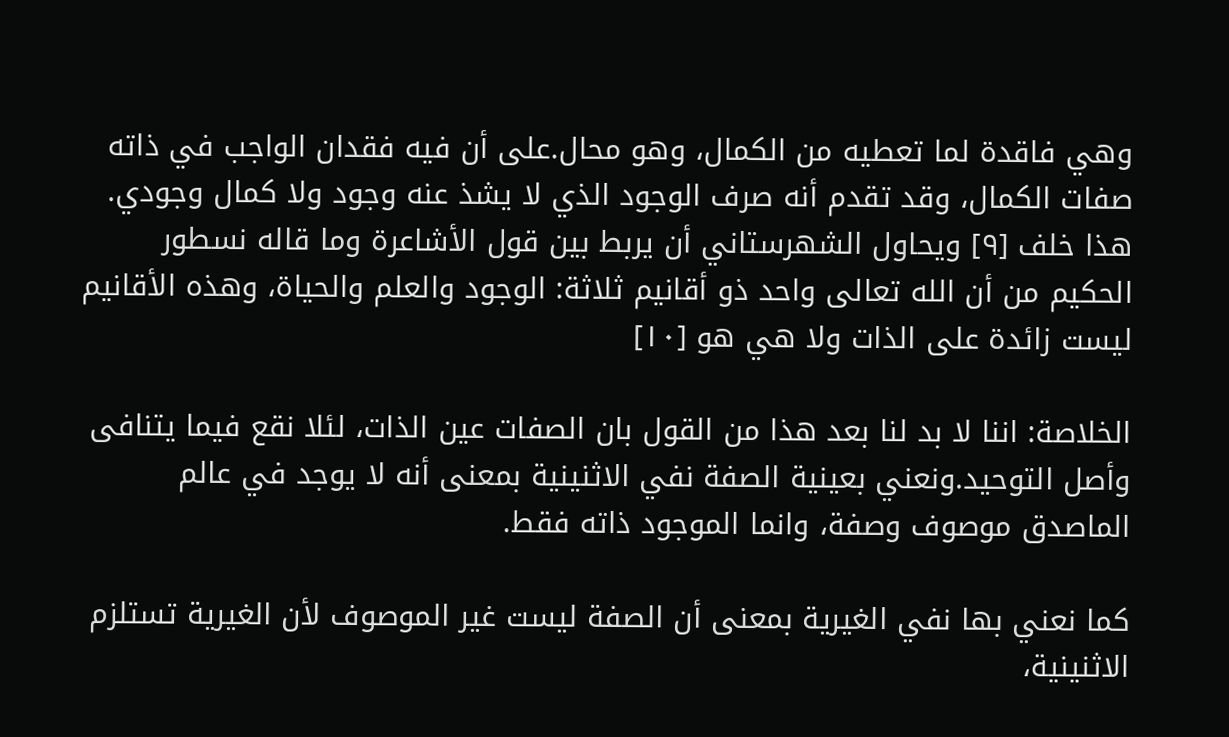وهي فاقدة لما تعطيه من الكمال، وهو محال.على أن فيه فقدان الواجب في ذاته صفات الكمال، وقد تقدم أنه صرف الوجود الذي لا يشذ عنه وجود ولا كمال وجودي. هذا خلف [٩] ويحاول الشهرستاني أن يربط بين قول الأشاعرة وما قاله نسطور الحكيم من أن الله تعالى واحد ذو أقانيم ثلاثة: الوجود والعلم والحياة، وهذه الأقانيم ليست زائدة على الذات ولا هي هو [١٠]

الخلاصة: اننا لا بد لنا بعد هذا من القول بان الصفات عين الذات، لئلا نقع فيما يتنافى وأصل التوحيد.ونعني بعينية الصفة نفي الاثنينية بمعنى أنه لا يوجد في عالم الماصدق موصوف وصفة، وانما الموجود ذاته فقط.

كما نعني بها نفي الغيرية بمعنى أن الصفة ليست غير الموصوف لأن الغيرية تستلزم الاثنينية،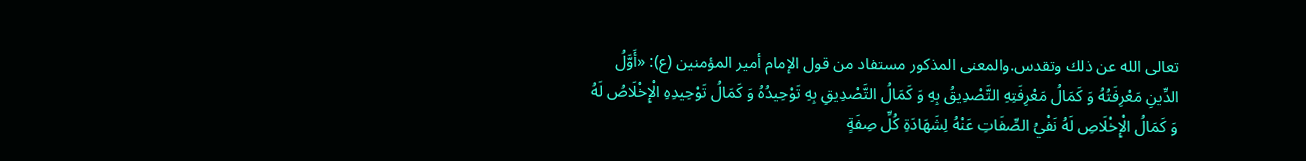تعالى الله عن ذلك وتقدس.والمعنى المذكور مستفاد من قول الإمام أمير المؤمنين (ع): «أَوَّلُ الدِّينِ مَعْرِفَتُهُ وَ كَمَالُ مَعْرِفَتِهِ التَّصْدِيقُ بِهِ وَ كَمَالُ التَّصْدِيقِ بِهِ تَوْحِيدُهُ وَ كَمَالُ تَوْحِيدِهِ الْإِخْلَاصُ لَهُ وَ كَمَالُ الْإِخْلَاصِ لَهُ نَفْيُ الصِّفَاتِ عَنْهُ لِشَهَادَةِ كُلِّ صِفَةٍ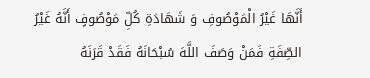أَنَّهَا غَيْرُ الْمَوْصُوفِ وَ شَهَادَةِ كُلِّ مَوْصُوفٍ أَنَّهُ غَيْرُ الصِّفَةِ فَمَنْ وَصَفَ اللَّهَ سُبْحَانَهُ فَقَدْ قَرَنَهُ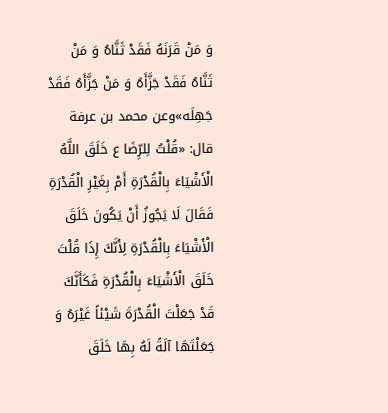وَ مَنْ قَرَنَهُ فَقَدْ ثَنَّاهُ وَ مَنْ ثَنَّاهُ فَقَدْ جَزَّأَهُ وَ مَنْ جَزَّأَهُ فَقَدْ جَهِلَه»وعن محمد بن عرفة قال: «قُلْتُ لِلرِّضَا ع خَلَقَ اللَّهُ الْأَشْيَاءَ بِالْقُدْرَةِ أَمْ بِغَيْرِ الْقُدْرَةِ فَقَالَ لَا يَجُوزُ أَنْ يَكُونَ خَلَقَ الْأَشْيَاءَ بِالْقُدْرَةِ لِأَنَّكَ إِذَا قُلْتَ خَلَقَ الْأَشْيَاءَ بِالْقُدْرَةِ فَكَأَنَّكَ قَدْ جَعَلْتَ الْقُدْرَةَ شَيْئاً غَيْرَهُ وَ جَعَلْتَهَا آلَةً لَهُ بِهَا خَلَقَ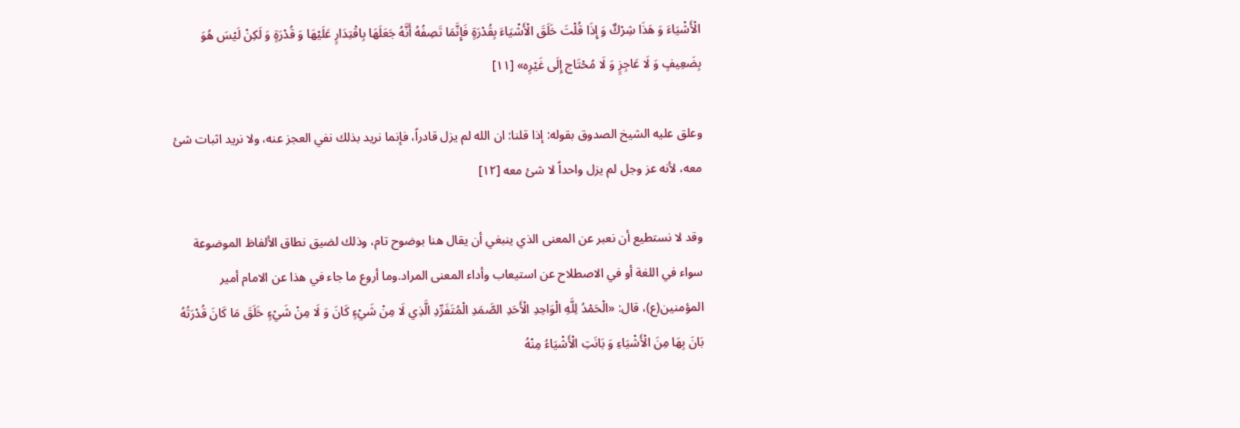الْأَشْيَاءَ وَ هَذَا شِرْكٌ وَ إِذَا قُلْتَ خَلَقَ الْأَشْيَاءَ بِقُدْرَةٍ فَإِنَّمَا تَصِفُهُ أَنَّهُ جَعَلَهَا بِاقْتِدَارٍ عَلَيْهَا وَ قُدْرَةٍ وَ لَكِنْ لَيْسَ هُوَ بِضَعِيفٍ وَ لَا عَاجِزٍ وَ لَا مُحْتَاج إِلَى غَيْرِه» [١١]

وعلق عليه الشيخ الصدوق بقوله: إذا قلنا: ان الله لم يزل قادراً، فإنما نريد بذلك نفي العجز عنه، ولا نريد اثبات شئ معه، لأنه عز وجل لم يزل واحداً لا شئ معه [١٢]

وقد لا نستطيع أن نعبر عن المعنى الذي ينبغي أن يقال هنا بوضوح تام، وذلك لضيق نطاق الألفاظ الموضوعة سواء في اللغة أو في الاصطلاح عن استيعاب وأداء المعنى المراد.وما أروع ما جاء في هذا عن الامام أمير المؤمنين(ع)، قال: «الْحَمْدُ لِلَّهِ الْوَاحِدِ الْأَحَدِ الصَّمَدِ الْمُتَفَرِّدِ الَّذِي لَا مِنْ شَيْءٍ كَانَ وَ لَا مِنْ شَيْءٍ خَلَقَ مَا كَانَ قُدْرَتُهُ بَانَ بِهَا مِنَ الْأَشْيَاءِ وَ بَانَتِ الْأَشْيَاءُ مِنْهُ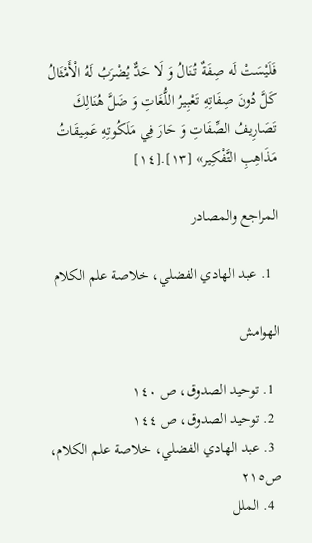فَلَيْسَتْ لَه صِفَةٌ تُنَالُ وَ لَا حَدٌّ يُضْرَبُ لَهُ الْأَمْثَالُ كَلَّ دُونَ صِفَاتِهِ تَعْبِيرُ اللُّغَاتِ وَ ضَلَّ هُنَالِكَ تَصَارِيفُ الصِّفَاتِ وَ حَارَ فِي مَلَكُوتِهِ عَمِيقَاتُ مَذَاهِبِ التَّفْكِير» [١٣].[١٤]

المراجع والمصادر

  1. عبد الهادي الفضلي، خلاصة علم الكلام

الهوامش

  1. توحيد الصدوق، ص ١٤٠
  2. توحيد الصدوق، ص ١٤٤
  3. عبد الهادي الفضلي، خلاصة علم الكلام، ص٢١٥
  4. الملل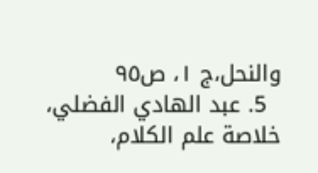والنحل،ج ١، ص٩٥
  5. عبد الهادي الفضلي، خلاصة علم الكلام،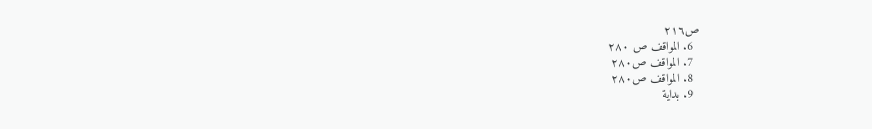ص٢١٦
  6. المواقف ص ٢٨٠
  7. المواقف ص٢٨٠
  8. المواقف ص٢٨٠
  9. بداية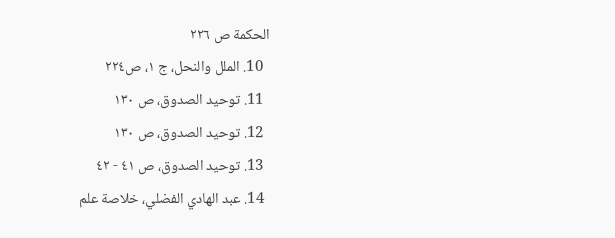الحكمة ص ٢٢٦
  10. الملل والنحل، ج ١، ص٢٢٤
  11. توحيد الصدوق، ص ١٣٠
  12. توحيد الصدوق، ص ١٣٠
  13. توحيد الصدوق، ص ٤١ - ٤٢
  14. عبد الهادي الفضلي، خلاصة علم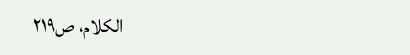الكلام، ص٢١٩